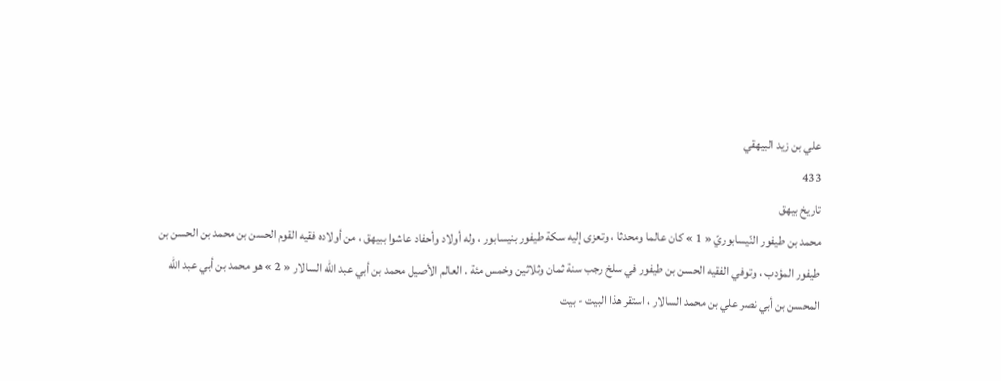علي بن زيد البيهقي
433
تاريخ بيهق
محمد بن طيفور النّيسابوريّ « 1 » كان عالما ومحدثا ، وتعزى إليه سكة طيفور بنيسابور ، وله أولاد وأحفاد عاشوا ببيهق ، من أولاده فقيه القوم الحسن بن محمد بن الحسن بن طيفور المؤدب ، وتوفي الفقيه الحسن بن طيفور في سلخ رجب سنة ثمان وثلاثين وخمس مئة . العالم الأصيل محمد بن أبي عبد اللّه السالار « 2 » هو محمد بن أبي عبد اللّه المحسن بن أبي نصر علي بن محمد السالار ، استقر هذا البيت - بيت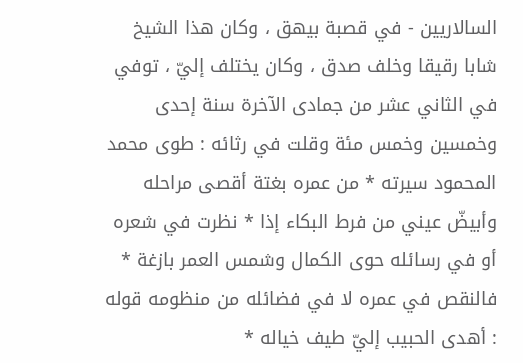السالاريين - في قصبة بيهق ، وكان هذا الشيخ شابا رقيقا وخلف صدق ، وكان يختلف إليّ ، توفي في الثاني عشر من جمادى الآخرة سنة إحدى وخمسين وخمس مئة وقلت في رثائه : طوى محمد المحمود سيرته * من عمره بغتة أقصى مراحله وأبيضّ عيني من فرط البكاء إذا * نظرت في شعره أو في رسائله حوى الكمال وشمس العمر بازغة * فالنقص في عمره لا في فضائله من منظومه قوله : أهدى الحبيب إليّ طيف خياله *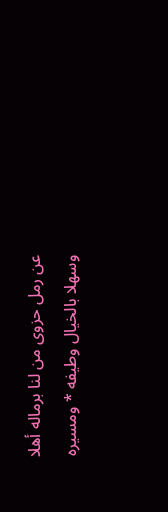عن رمل حزوى من لنا برماله أهلا وسهلا بالخيال وطيفه * ومسيره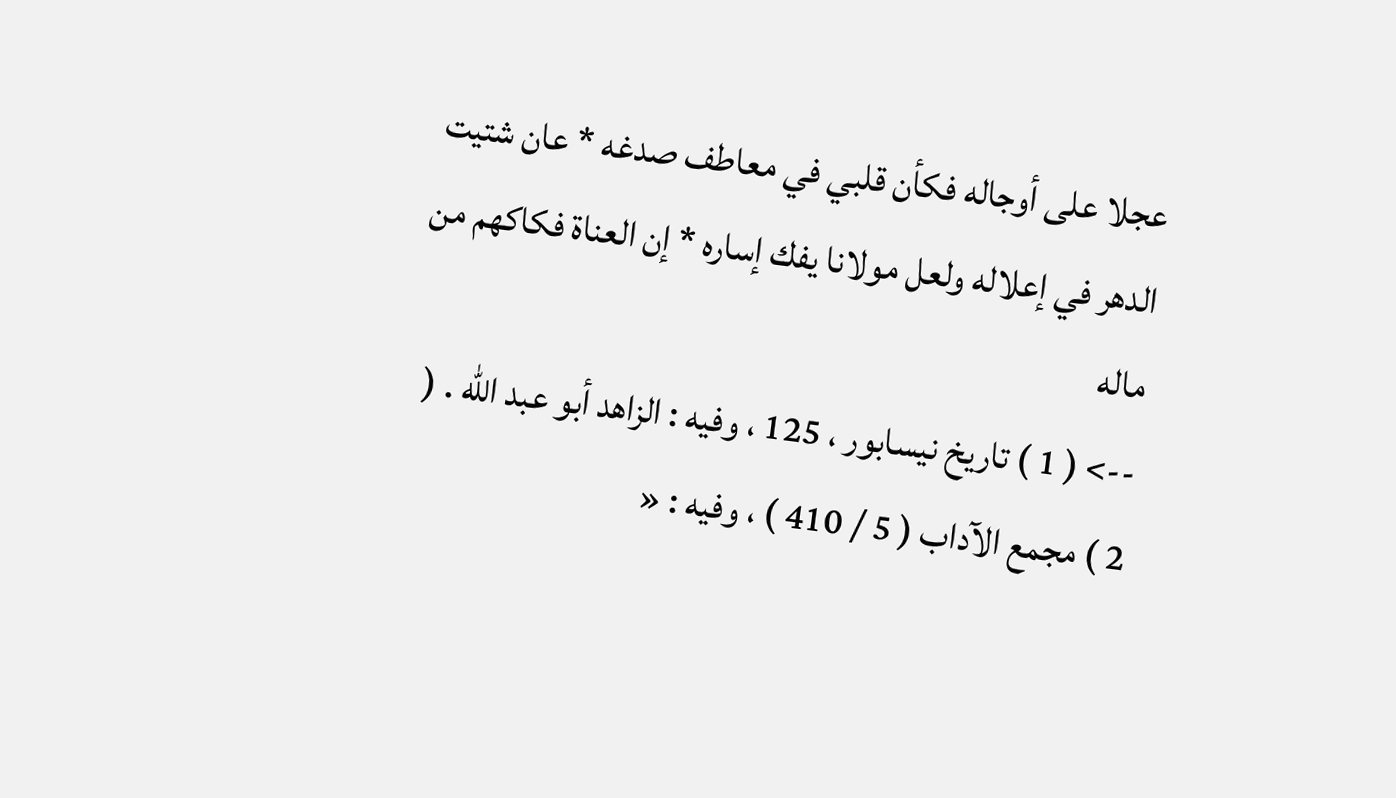عجلا على أوجاله فكأن قلبي في معاطف صدغه * عان شتيت الدهر في إعلاله ولعل مولانا يفك إساره * إن العناة فكاكهم من ماله
--> ( 1 ) تاريخ نيسابور ، 125 ، وفيه : الزاهد أبو عبد اللّه . ( 2 ) مجمع الآداب ( 5 / 410 ) ، وفيه : «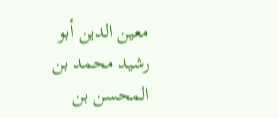معين الدين أبو رشيد محمد بن المحسن بن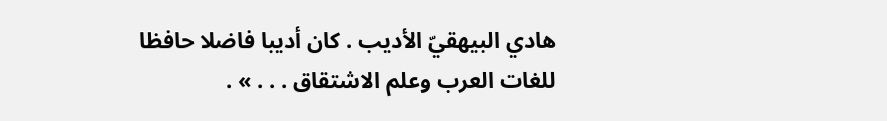هادي البيهقيّ الأديب . كان أديبا فاضلا حافظا للغات العرب وعلم الاشتقاق . . . » .